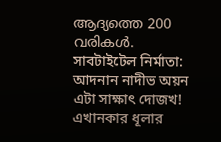ആദ്യത്തെ 200 വരികൾ.
সাবটাইটেল নির্মাতা: আদনান নাদীভ অয়ন
এটা সাক্ষাৎ দোজখ!
এখানকার ধূলার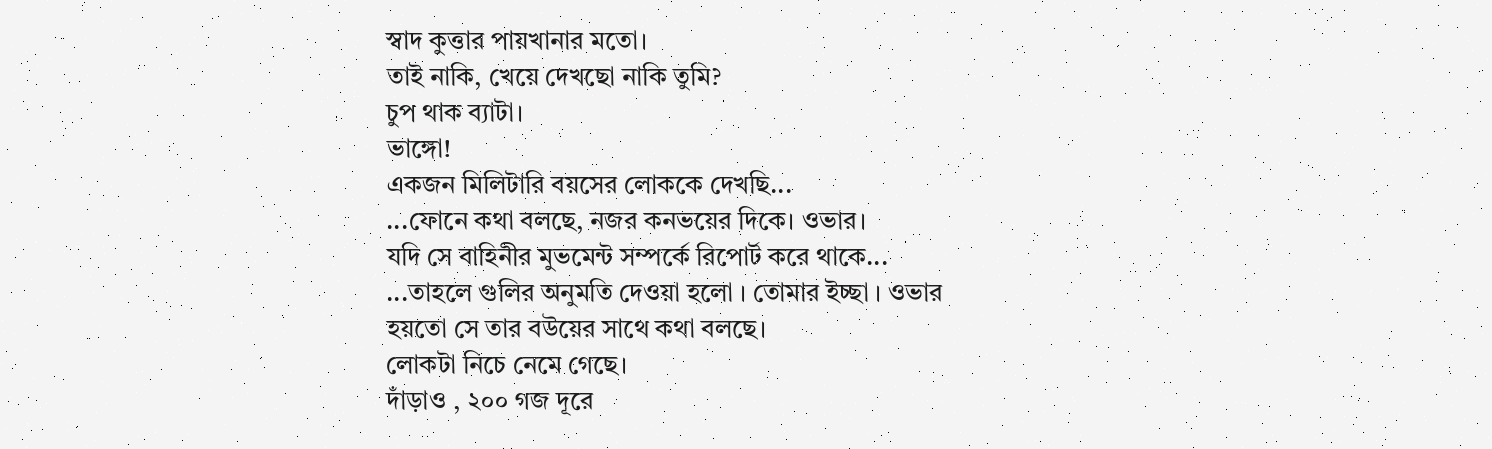স্বাদ কুত্তার পায়খানার মতো।
তাই নাকি, খেয়ে দেখছো নাকি তুমি?
চুপ থাক ব্যাটা।
ভাঙ্গো!
একজন মিলিটারি বয়সের লোককে দেখছি...
...ফোনে কথা বলছে, নজর কনভয়ের দিকে। ওভার।
যদি সে বাহিনীর মুভমেন্ট সম্পর্কে রিপোর্ট করে থাকে...
...তাহলে গুলির অনুমতি দেওয়া হলো । তোমার ইচ্ছা । ওভার
হয়তো সে তার বউয়ের সাথে কথা বলছে।
লোকটা নিচে নেমে গেছে।
দাঁড়াও , ২০০ গজ দূরে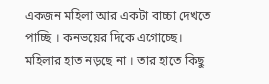একজন মহিলা আর একটা বাচ্চা দেখতে পাচ্ছি । কনভয়ের দিকে এগোচ্ছে।
মহিলার হাত নড়ছে না । তার হাতে কিছু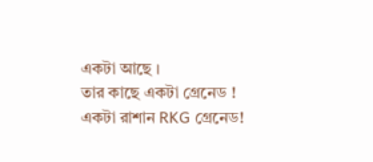একটা আছে ।
তার কাছে একটা গ্রেনেড ! একটা রাশান RKG গ্রেনেড!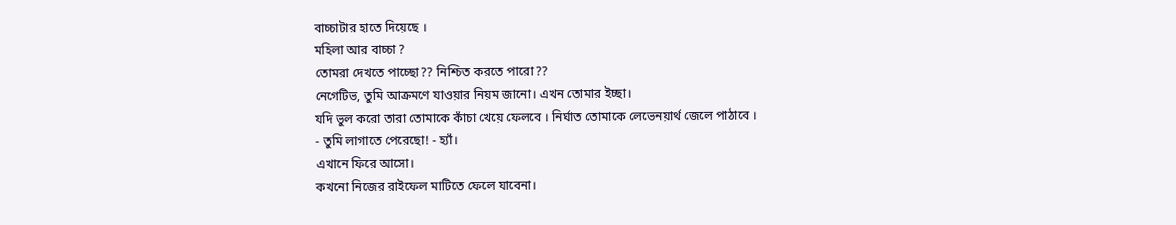বাচ্চাটার হাতে দিয়েছে ।
মহিলা আর বাচ্চা ?
তোমরা দেখতে পাচ্ছো?? নিশ্চিত করতে পারো??
নেগেটিভ, তুমি আক্রমণে যাওয়ার নিয়ম জানো। এখন তোমার ইচ্ছা।
যদি ভুল করো তারা তোমাকে কাঁচা খেয়ে ফেলবে । নির্ঘাত তোমাকে লেভেনয়ার্থ জেলে পাঠাবে ।
- তুমি লাগাতে পেরেছো! - হ্যাঁ।
এখানে ফিরে আসো।
কখনো নিজের রাইফেল মাটিতে ফেলে যাবেনা।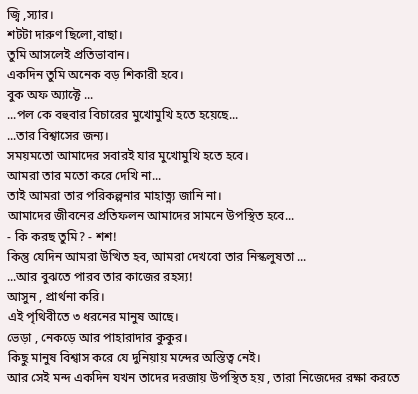জ্বি ,স্যার।
শটটা দারুণ ছিলো,বাছা।
তুমি আসলেই প্রতিভাবান।
একদিন তুমি অনেক বড় শিকারী হবে।
বুক অফ অ্যাক্টে ...
...পল কে বহুবার বিচারের মুখোমুখি হতে হয়েছে...
...তার বিশ্বাসের জন্য।
সময়মতো আমাদের সবারই যার মুখোমুখি হতে হবে।
আমরা তার মতো করে দেখি না...
তাই আমরা তার পরিকল্পনার মাহাত্ন্য জানি না।
আমাদের জীবনের প্রতিফলন আমাদের সামনে উপস্থিত হবে...
- কি করছ তুমি? - শশ!
কিন্তু যেদিন আমরা উত্থিত হব, আমরা দেখবো তার নিস্কলুষতা ...
...আর বুঝতে পারব তার কাজের রহস্য!
আসুন , প্রার্থনা করি।
এই পৃথিবীতে ৩ ধরনের মানুষ আছে।
ভেড়া , নেকড়ে আর পাহারাদার কুকুর।
কিছু মানুষ বিশ্বাস করে যে দুনিয়ায় মন্দের অস্তিত্ব নেই।
আর সেই মন্দ একদিন যখন তাদের দরজায় উপস্থিত হয় , তারা নিজেদের রক্ষা করতে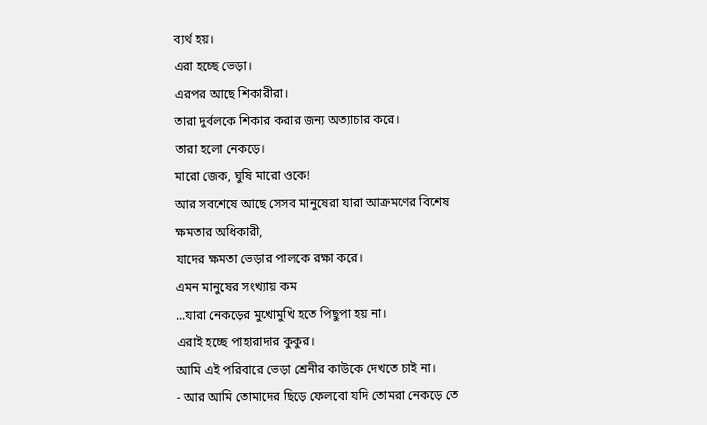ব্যর্থ হয়।
এরা হচ্ছে ভেড়া।
এরপর আছে শিকারীরা।
তারা দুর্বলকে শিকার করার জন্য অত্যাচার করে।
তারা হলো নেকড়ে।
মারো জেক, ঘুষি মারো ওকে!
আর সবশেষে আছে সেসব মানুষেরা যারা আক্রমণের বিশেষ ক্ষমতার অধিকারী,
যাদের ক্ষমতা ভেড়ার পালকে রক্ষা করে।
এমন মানুষের সংখ্যায় কম
...যারা নেকড়ের মুখোমুখি হতে পিছুপা হয় না।
এরাই হচ্ছে পাহারাদার কুকুর।
আমি এই পরিবারে ভেড়া শ্রেনীর কাউকে দেখতে চাই না।
- আর আমি তোমাদের ছিড়ে ফেলবো যদি তোমরা নেকড়ে তে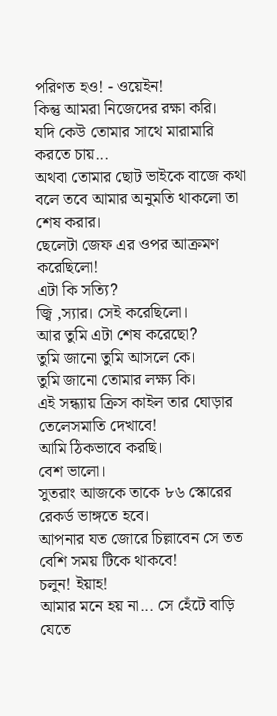পরিণত হও! - ওয়েইন!
কিন্তু আমরা নিজেদের রক্ষা করি।
যদি কেউ তোমার সাথে মারামারি করতে চায়...
অথবা তোমার ছোট ভাইকে বাজে কথা বলে তবে আমার অনুমতি থাকলো তা শেষ করার।
ছেলেটা জেফ এর ওপর আক্রমণ করেছিলো!
এটা কি সত্যি?
জ্বি ,স্যার। সেই করেছিলো।
আর তুমি এটা শেষ করেছো?
তুমি জানো তুমি আসলে কে।
তুমি জানো তোমার লক্ষ্য কি।
এই সন্ধ্যায় ক্রিস কাইল তার ঘোড়ার তেলেসমাতি দেখাবে!
আমি ঠিকভাবে করছি।
বেশ ভালো।
সুতরাং আজকে তাকে ৮৬ স্কোরের রেকর্ড ভাঙ্গতে হবে।
আপনার যত জোরে চিল্লাবেন সে তত বেশি সময় টিকে থাকবে!
চলুন! ইয়াহ!
আমার মনে হয় না... সে হেঁটে বাড়ি যেতে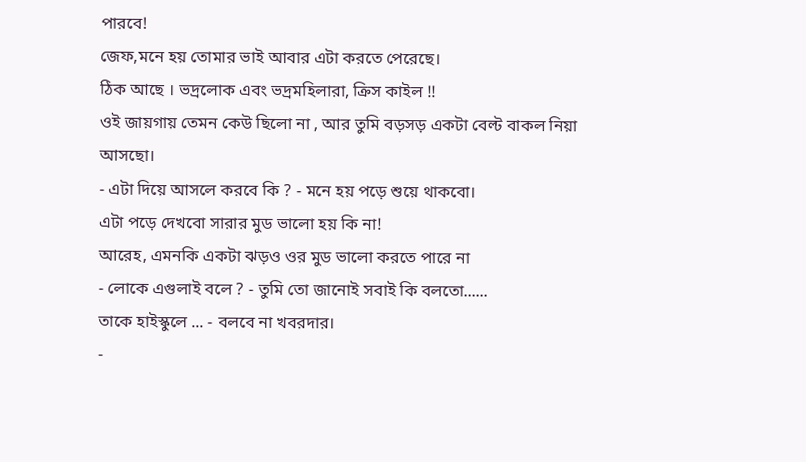পারবে!
জেফ,মনে হয় তোমার ভাই আবার এটা করতে পেরেছে।
ঠিক আছে । ভদ্রলোক এবং ভদ্রমহিলারা, ক্রিস কাইল !!
ওই জায়গায় তেমন কেউ ছিলো না , আর তুমি বড়সড় একটা বেল্ট বাকল নিয়া আসছো।
- এটা দিয়ে আসলে করবে কি ? - মনে হয় পড়ে শুয়ে থাকবো।
এটা পড়ে দেখবো সারার মুড ভালো হয় কি না!
আরেহ, এমনকি একটা ঝড়ও ওর মুড ভালো করতে পারে না
- লোকে এগুলাই বলে ? - তুমি তো জানোই সবাই কি বলতো......
তাকে হাইস্কুলে ... - বলবে না খবরদার।
-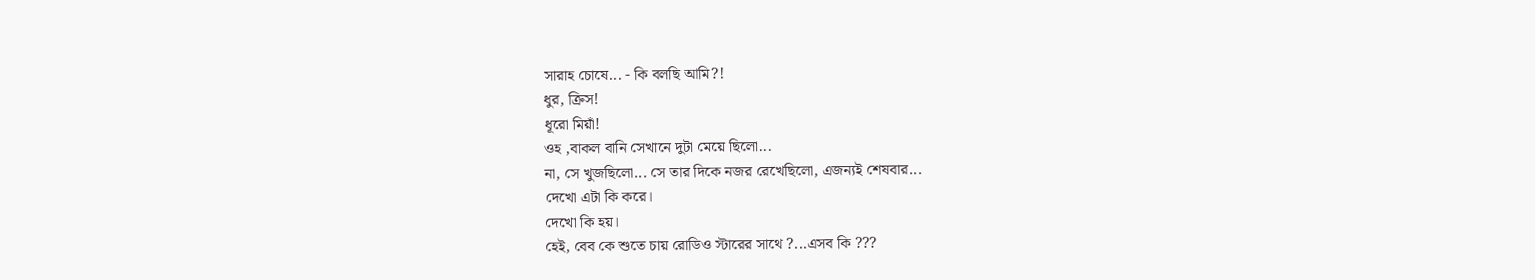সারাহ চোষে... - কি বলছি আমি?!
ধুর, ক্রিস!
ধূরো মিয়াঁ!
ওহ ,বাকল বানি সেখানে দুটা মেয়ে ছিলো...
না, সে খুজছিলো... সে তার দিকে নজর রেখেছিলো, এজন্যই শেষবার...
দেখো এটা কি করে।
দেখো কি হয়।
হেই, বেব কে শুতে চায় রোডিও স্টারের সাথে ?...এসব কি ???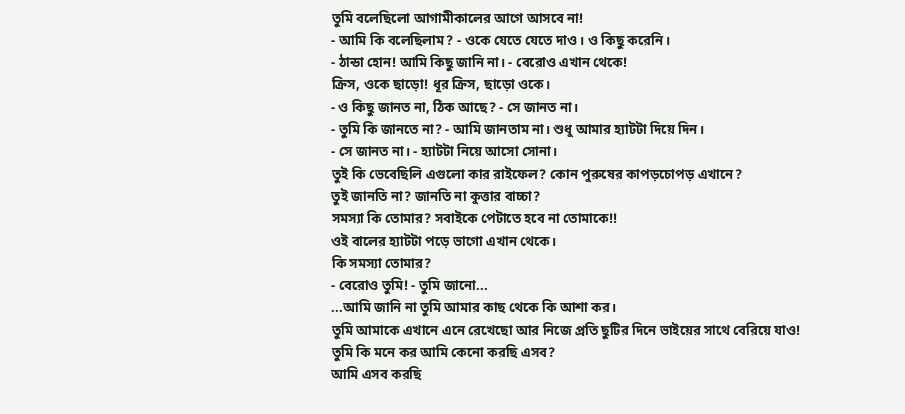তুমি বলেছিলো আগামীকালের আগে আসবে না!
- আমি কি বলেছিলাম? - ওকে যেতে যেতে দাও। ও কিছু করেনি।
- ঠান্ডা হোন! আমি কিছু জানি না। - বেরোও এখান থেকে!
ক্রিস, ওকে ছাড়ো! ধূর ক্রিস, ছাড়ো ওকে।
- ও কিছু জানত না, ঠিক আছে? - সে জানত না।
- তুমি কি জানতে না? - আমি জানতাম না। শুধু আমার হ্যাটটা দিয়ে দিন।
- সে জানত না। - হ্যাটটা নিয়ে আসো সোনা।
তুই কি ভেবেছিলি এগুলো কার রাইফেল? কোন পুরুষের কাপড়চোপড় এখানে?
তুই জানতি না? জানতি না কুত্তার বাচ্চা?
সমস্যা কি তোমার? সবাইকে পেটাতে হবে না তোমাকে!!
ওই বালের হ্যাটটা পড়ে ভাগো এখান থেকে।
কি সমস্যা তোমার?
- বেরোও তুমি! - তুমি জানো...
...আমি জানি না তুমি আমার কাছ থেকে কি আশা কর।
তুমি আমাকে এখানে এনে রেখেছো আর নিজে প্রতি ছুটির দিনে ভাইয়ের সাথে বেরিয়ে যাও!
তুমি কি মনে কর আমি কেনো করছি এসব?
আমি এসব করছি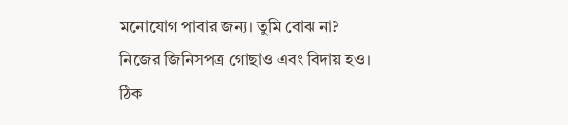মনোযোগ পাবার জন্য। তুমি বোঝ না?
নিজের জিনিসপত্র গোছাও এবং বিদায় হও।
ঠিক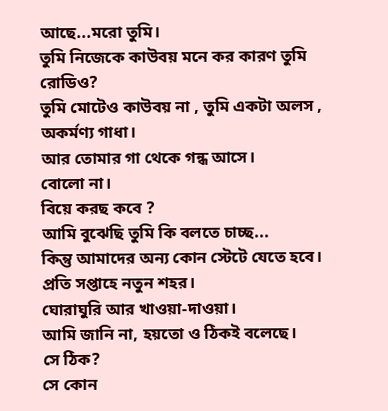আছে...মরো তুমি।
তুমি নিজেকে কাউবয় মনে কর কারণ তুমি রোডিও?
তুমি মোটেও কাউবয় না , তুমি একটা অলস , অকর্মণ্য গাধা।
আর তোমার গা থেকে গন্ধ আসে।
বোলো না।
বিয়ে করছ কবে ?
আমি বুঝেছি তুমি কি বলতে চাচ্ছ...
কিন্তু আমাদের অন্য কোন স্টেটে যেতে হবে।
প্রতি সপ্তাহে নতুন শহর।
ঘোরাঘুরি আর খাওয়া-দাওয়া।
আমি জানি না, হয়তো ও ঠিকই বলেছে।
সে ঠিক?
সে কোন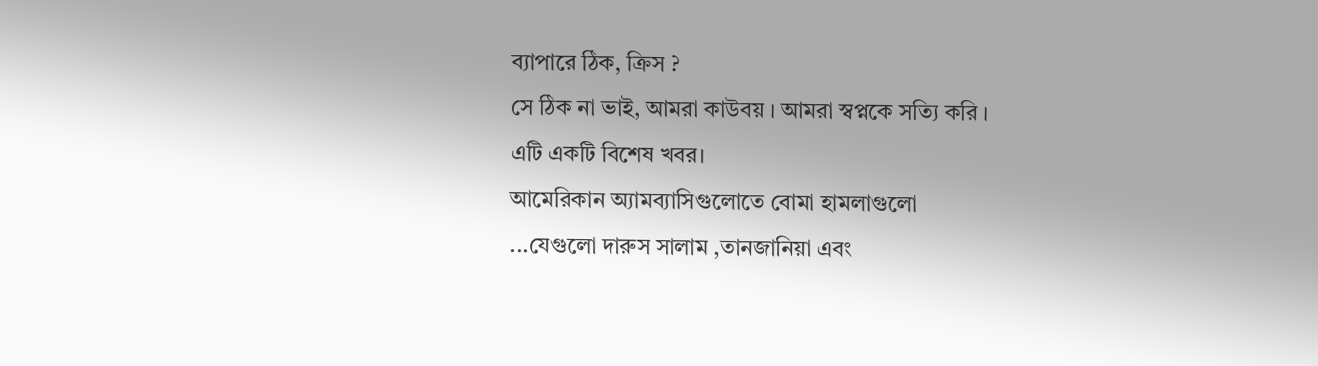ব্যাপারে ঠিক, ক্রিস ?
সে ঠিক না ভাই, আমরা কাউবয় । আমরা স্বপ্নকে সত্যি করি ।
এটি একটি বিশেষ খবর।
আমেরিকান অ্যামব্যাসিগুলোতে বোমা হামলাগুলো
...যেগুলো দারুস সালাম ,তানজানিয়া এবং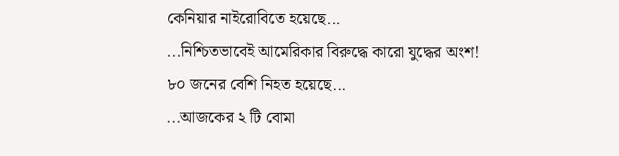কেনিয়ার নাইরোবিতে হয়েছে...
...নিশ্চিতভাবেই আমেরিকার বিরুদ্ধে কারো যুদ্ধের অংশ!
৮০ জনের বেশি নিহত হয়েছে...
...আজকের ২ টি বোমা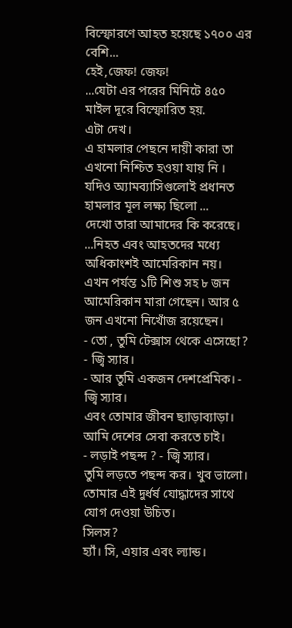বিস্ফোরণে আহত হয়েছে ১৭০০ এর বেশি...
হেই,জেফ! জেফ!
...যেটা এর পরের মিনিটে ৪৫০ মাইল দূরে বিস্ফোরিত হয়.
এটা দেখ।
এ হামলার পেছনে দায়ী কারা তা এখনো নিশ্চিত হওয়া যায় নি । যদিও অ্যামব্যাসিগুলোই প্রধানত হামলার মূল লক্ষ্য ছিলো ...
দেখো তারা আমাদের কি করেছে।
...নিহত এবং আহতদের মধ্যে অধিকাংশই আমেরিকান নয়।
এখন পর্যন্ত ১টি শিশু সহ ৮ জন আমেরিকান মারা গেছেন। আর ৫ জন এখনো নিখোঁজ রয়েছেন।
- তো , তুমি টেক্সাস থেকে এসেছো? - জ্বি স্যার।
- আর তুমি একজন দেশপ্রেমিক। - জ্বি স্যার।
এবং তোমার জীবন ছ্যাড়াব্যাড়া।
আমি দেশের সেবা করতে চাই।
- লড়াই পছন্দ ? - জ্বি স্যার।
তুমি লড়তে পছন্দ কর। খুব ভালো। তোমার এই দুর্ধর্ষ যোদ্ধাদের সাথে যোগ দেওয়া উচিত।
সিলস?
হ্যাঁ। সি, এয়ার এবং ল্যান্ড।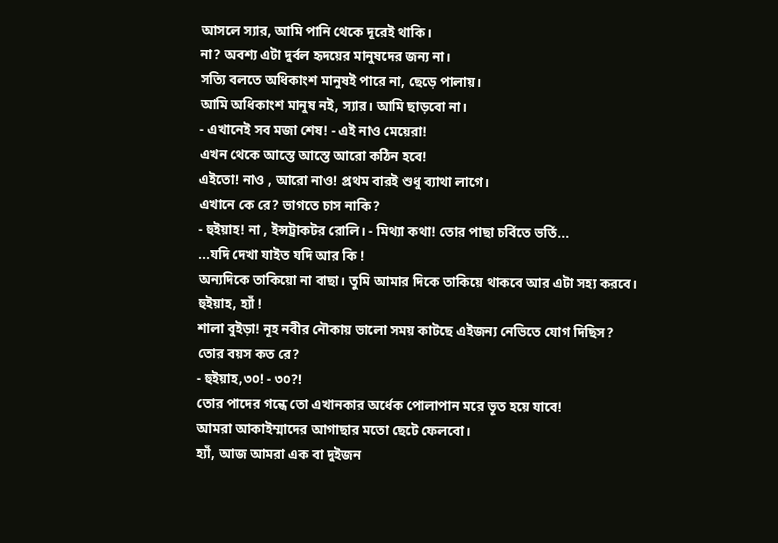আসলে স্যার, আমি পানি থেকে দূরেই থাকি।
না? অবশ্য এটা দুর্বল হৃদয়ের মানুষদের জন্য না।
সত্যি বলতে অধিকাংশ মানুষই পারে না, ছেড়ে পালায়।
আমি অধিকাংশ মানুষ নই, স্যার। আমি ছাড়বো না।
- এখানেই সব মজা শেষ! - এই নাও মেয়েরা!
এখন থেকে আস্তে আস্তে আরো কঠিন হবে!
এইতো! নাও , আরো নাও! প্রথম বারই শুধু ব্যাথা লাগে।
এখানে কে রে? ভাগতে চাস নাকি?
- হুইয়াহ! না , ইন্সট্রাকটর রোলি। - মিথ্যা কথা! তোর পাছা চর্বিতে ভর্তি...
...যদি দেখা যাইত যদি আর কি !
অন্যদিকে তাকিয়ো না বাছা। তুমি আমার দিকে তাকিয়ে থাকবে আর এটা সহ্য করবে।
হুইয়াহ, হ্যাঁ !
শালা বুইড়া! নূহ নবীর নৌকায় ভালো সময় কাটছে এইজন্য নেভিতে যোগ দিছিস?
তোর বয়স কত রে?
- হুইয়াহ,৩০! - ৩০?!
তোর পাদের গন্ধে তো এখানকার অর্ধেক পোলাপান মরে ভূত হয়ে যাবে!
আমরা আকাইম্মাদের আগাছার মতো ছেটে ফেলবো।
হ্যাঁ, আজ আমরা এক বা দুইজন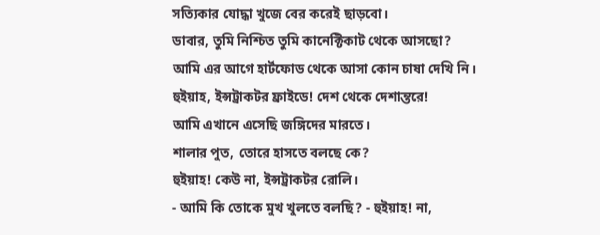সত্যিকার যোদ্ধা খুজে বের করেই ছাড়বো।
ডাবার, তুমি নিশ্চিত তুমি কানেক্টিকাট থেকে আসছো?
আমি এর আগে হার্টফোড থেকে আসা কোন চাষা দেখি নি।
হুইয়াহ, ইন্সট্রাকটর ফ্রাইডে! দেশ থেকে দেশান্তরে!
আমি এখানে এসেছি জঙ্গিদের মারতে।
শালার পুত, তোরে হাসতে বলছে কে?
হুইয়াহ! কেউ না, ইন্সট্রাকটর রোলি।
- আমি কি তোকে মুখ খুলতে বলছি? - হুইয়াহ! না,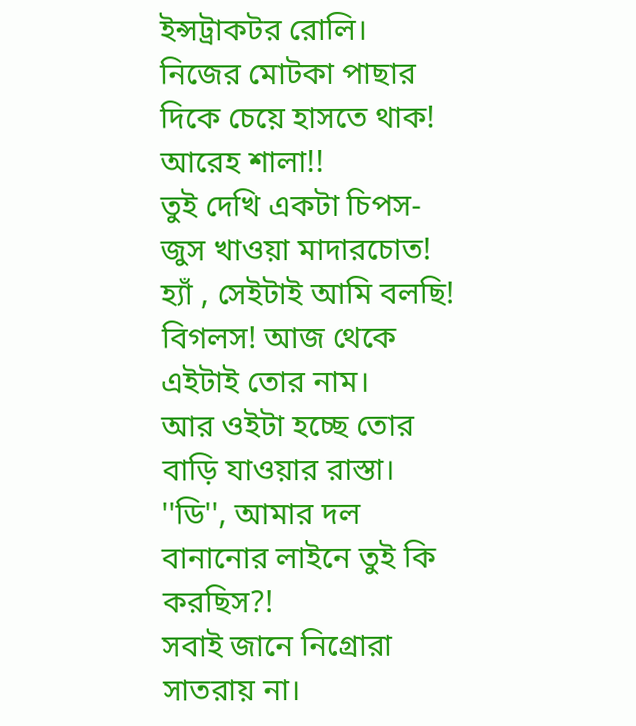ইন্সট্রাকটর রোলি।
নিজের মোটকা পাছার দিকে চেয়ে হাসতে থাক!
আরেহ শালা!!
তুই দেখি একটা চিপস-জুস খাওয়া মাদারচোত!
হ্যাঁ , সেইটাই আমি বলছি!
বিগলস! আজ থেকে এইটাই তোর নাম।
আর ওইটা হচ্ছে তোর বাড়ি যাওয়ার রাস্তা।
''ডি'', আমার দল বানানোর লাইনে তুই কি করছিস?!
সবাই জানে নিগ্রোরা সাতরায় না।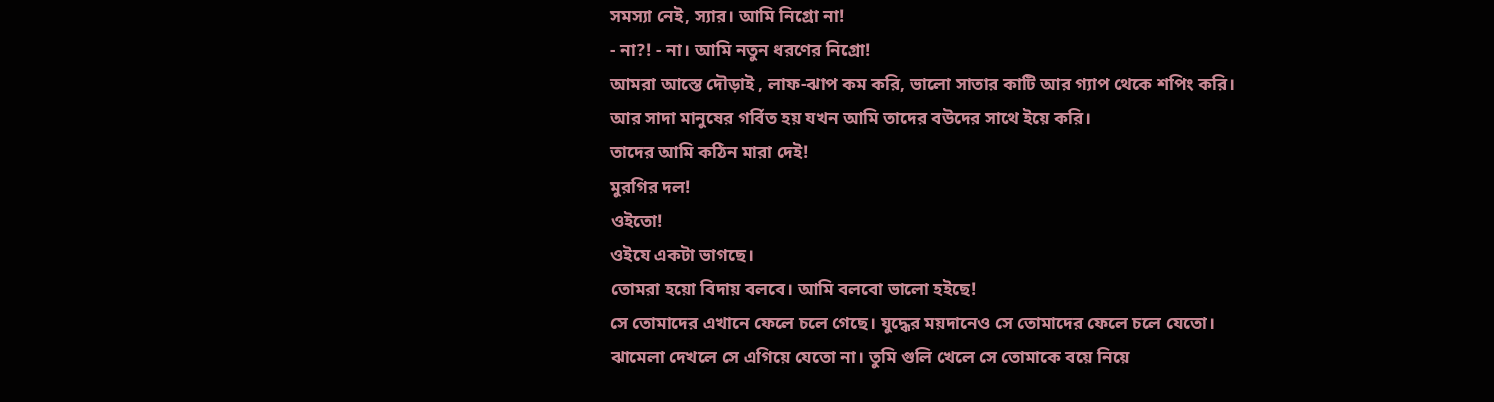সমস্যা নেই, স্যার। আমি নিগ্রো না!
- না?! - না। আমি নতুন ধরণের নিগ্রো!
আমরা আস্তে দৌড়াই , লাফ-ঝাপ কম করি, ভালো সাতার কাটি আর গ্যাপ থেকে শপিং করি।
আর সাদা মানুষের গর্বিত হয় যখন আমি তাদের বউদের সাথে ইয়ে করি।
তাদের আমি কঠিন মারা দেই!
মুরগির দল!
ওইতো!
ওইযে একটা ভাগছে।
তোমরা হয়ো বিদায় বলবে। আমি বলবো ভালো হইছে!
সে তোমাদের এখানে ফেলে চলে গেছে। যুদ্ধের ময়দানেও সে তোমাদের ফেলে চলে যেতো।
ঝামেলা দেখলে সে এগিয়ে যেতো না। তুমি গুলি খেলে সে তোমাকে বয়ে নিয়ে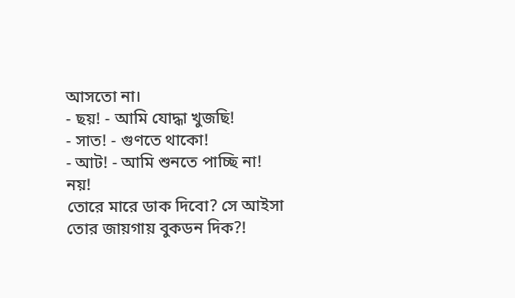আসতো না।
- ছয়! - আমি যোদ্ধা খুজছি!
- সাত! - গুণতে থাকো!
- আট! - আমি শুনতে পাচ্ছি না!
নয়!
তোরে মারে ডাক দিবো? সে আইসা তোর জায়গায় বুকডন দিক?!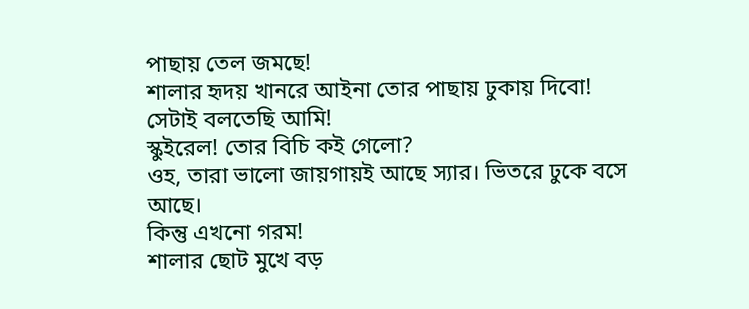পাছায় তেল জমছে!
শালার হৃদয় খানরে আইনা তোর পাছায় ঢুকায় দিবো!
সেটাই বলতেছি আমি!
স্কুইরেল! তোর বিচি কই গেলো?
ওহ, তারা ভালো জায়গায়ই আছে স্যার। ভিতরে ঢুকে বসে আছে।
কিন্তু এখনো গরম!
শালার ছোট মুখে বড়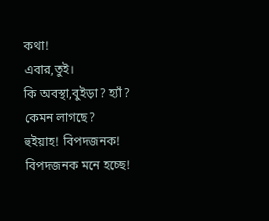কথা!
এবার,তুই।
কি অবস্থা,বুইড়া? হ্যাঁ?
কেমন লাগছে?
হুইয়াহ! বিপদজনক! বিপদজনক মনে হচ্ছে!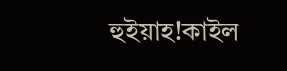হুইয়াহ!কাইল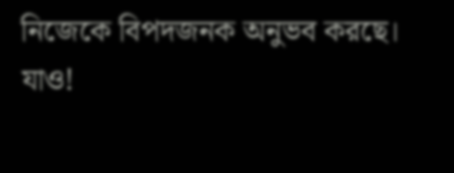নিজেকে বিপদজনক অনুভব করছে।
যাও!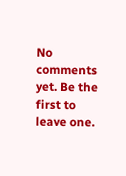No comments yet. Be the first to leave one.